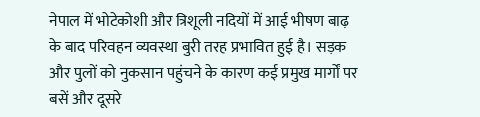नेपाल में भोटेकोशी और त्रिशूली नदियों में आई भीषण बाढ़ के बाद परिवहन व्यवस्था बुरी तरह प्रभावित हुई है। सड़क और पुलों को नुकसान पहुंचने के कारण कई प्रमुख मार्गों पर बसें और दूसरे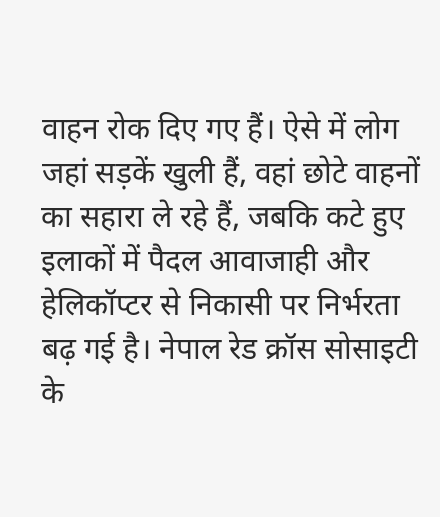वाहन रोक दिए गए हैं। ऐसे में लोग जहां सड़कें खुली हैं, वहां छोटे वाहनों का सहारा ले रहे हैं, जबकि कटे हुए इलाकों में पैदल आवाजाही और हेलिकॉप्टर से निकासी पर निर्भरता बढ़ गई है। नेपाल रेड क्रॉस सोसाइटी के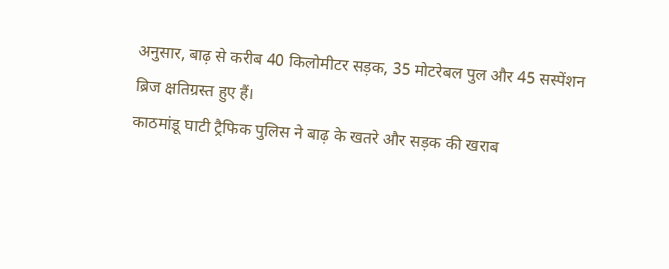अनुसार, बाढ़ से करीब 40 किलोमीटर सड़क, 35 मोटरेबल पुल और 45 सस्पेंशन ब्रिज क्षतिग्रस्त हुए हैं।
काठमांडू घाटी ट्रैफिक पुलिस ने बाढ़ के खतरे और सड़क की खराब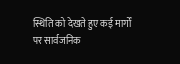स्थिति को देखते हुए कई मार्गों पर सार्वजनिक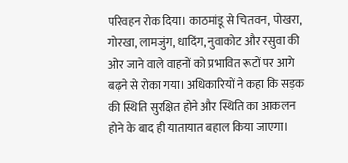परिवहन रोक दिया। काठमांडू से चितवन, पोखरा, गोरखा, लामजुंग, धादिंग, नुवाकोट और रसुवा की ओर जाने वाले वाहनों को प्रभावित रूटों पर आगे बढ़ने से रोका गया। अधिकारियों ने कहा कि सड़क की स्थिति सुरक्षित होने और स्थिति का आकलन होने के बाद ही यातायात बहाल किया जाएगा।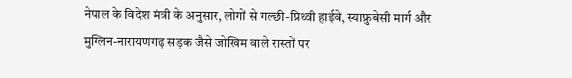नेपाल के विदेश मंत्री के अनुसार, लोगों से गल्छी-प्रिथ्वी हाईवे, स्याफ्रुबेसी मार्ग और मुग्लिन-नारायणगढ़ सड़क जैसे जोखिम वाले रास्तों पर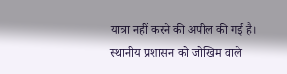यात्रा नहीं करने की अपील की गई है। स्थानीय प्रशासन को जोखिम वाले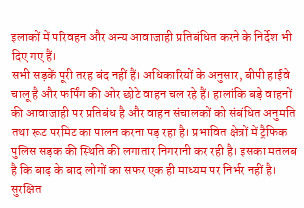इलाकों में परिवहन और अन्य आवाजाही प्रतिबंधित करने के निर्देश भी दिए गए हैं।
सभी सड़कें पूरी तरह बंद नहीं हैं। अधिकारियों के अनुसार, बीपी हाईवे चालू है और फर्पिंग की ओर छोटे वाहन चल रहे हैं। हालांकि बड़े वाहनों की आवाजाही पर प्रतिबंध है और वाहन संचालकों को संबंधित अनुमति तथा रूट परमिट का पालन करना पड़ रहा है। प्रभावित क्षेत्रों में ट्रैफिक पुलिस सड़क की स्थिति की लगातार निगरानी कर रही है। इसका मतलब है कि बाढ़ के बाद लोगों का सफर एक ही माध्यम पर निर्भर नहीं है। सुरक्षित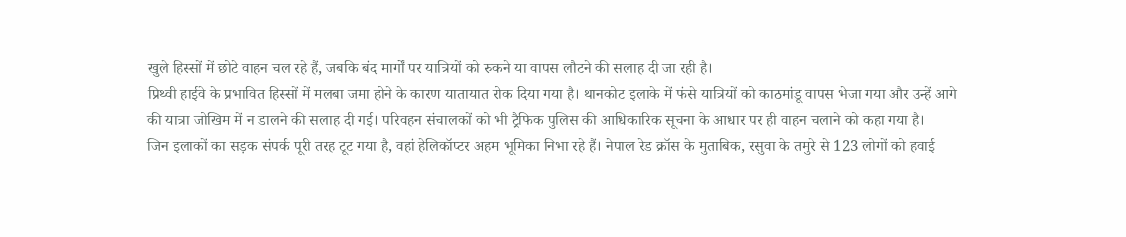खुले हिस्सों में छोटे वाहन चल रहे हैं, जबकि बंद मार्गों पर यात्रियों को रुकने या वापस लौटने की सलाह दी जा रही है।
प्रिथ्वी हाईवे के प्रभावित हिस्सों में मलबा जमा होने के कारण यातायात रोक दिया गया है। थानकोट इलाके में फंसे यात्रियों को काठमांडू वापस भेजा गया और उन्हें आगे की यात्रा जोखिम में न डालने की सलाह दी गई। परिवहन संचालकों को भी ट्रैफिक पुलिस की आधिकारिक सूचना के आधार पर ही वाहन चलाने को कहा गया है।
जिन इलाकों का सड़क संपर्क पूरी तरह टूट गया है, वहां हेलिकॉप्टर अहम भूमिका निभा रहे हैं। नेपाल रेड क्रॉस के मुताबिक, रसुवा के तमुरे से 123 लोगों को हवाई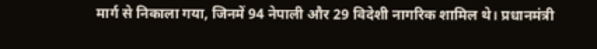मार्ग से निकाला गया, जिनमें 94 नेपाली और 29 विदेशी नागरिक शामिल थे। प्रधानमंत्री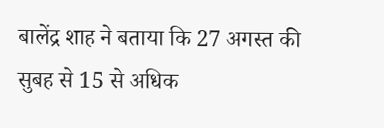बालेंद्र शाह ने बताया कि 27 अगस्त की सुबह से 15 से अधिक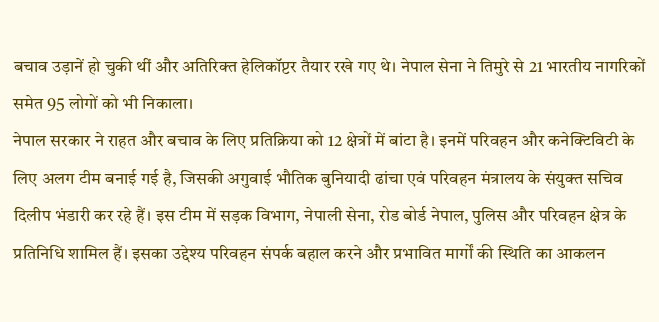बचाव उड़ानें हो चुकी थीं और अतिरिक्त हेलिकॉप्टर तैयार रखे गए थे। नेपाल सेना ने तिमुरे से 21 भारतीय नागरिकों समेत 95 लोगों को भी निकाला।
नेपाल सरकार ने राहत और बचाव के लिए प्रतिक्रिया को 12 क्षेत्रों में बांटा है। इनमें परिवहन और कनेक्टिविटी के लिए अलग टीम बनाई गई है, जिसकी अगुवाई भौतिक बुनियादी ढांचा एवं परिवहन मंत्रालय के संयुक्त सचिव दिलीप भंडारी कर रहे हैं। इस टीम में सड़क विभाग, नेपाली सेना, रोड बोर्ड नेपाल, पुलिस और परिवहन क्षेत्र के प्रतिनिधि शामिल हैं। इसका उद्देश्य परिवहन संपर्क बहाल करने और प्रभावित मार्गों की स्थिति का आकलन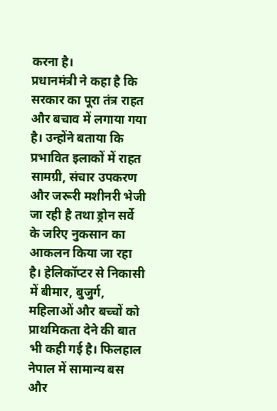करना है।
प्रधानमंत्री ने कहा है कि सरकार का पूरा तंत्र राहत और बचाव में लगाया गया है। उन्होंने बताया कि प्रभावित इलाकों में राहत सामग्री, संचार उपकरण और जरूरी मशीनरी भेजी जा रही है तथा ड्रोन सर्वे के जरिए नुकसान का आकलन किया जा रहा है। हेलिकॉप्टर से निकासी में बीमार, बुजुर्ग, महिलाओं और बच्चों को प्राथमिकता देने की बात भी कही गई है। फिलहाल नेपाल में सामान्य बस और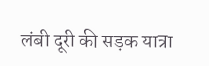लंबी दूरी की सड़क यात्रा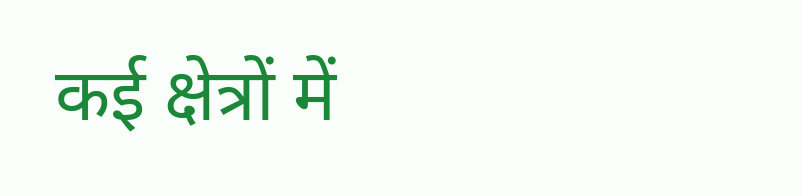कई क्षेत्रों में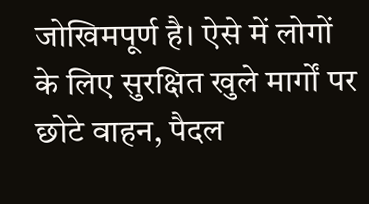जोखिमपूर्ण है। ऐसे में लोगों के लिए सुरक्षित खुले मार्गों पर छोटे वाहन, पैदल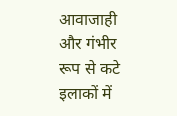आवाजाही और गंभीर रूप से कटे इलाकों में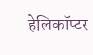हेलिकॉप्टर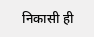निकासी ही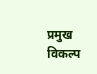प्रमुख विकल्प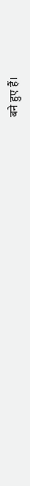बने हुए हैं।